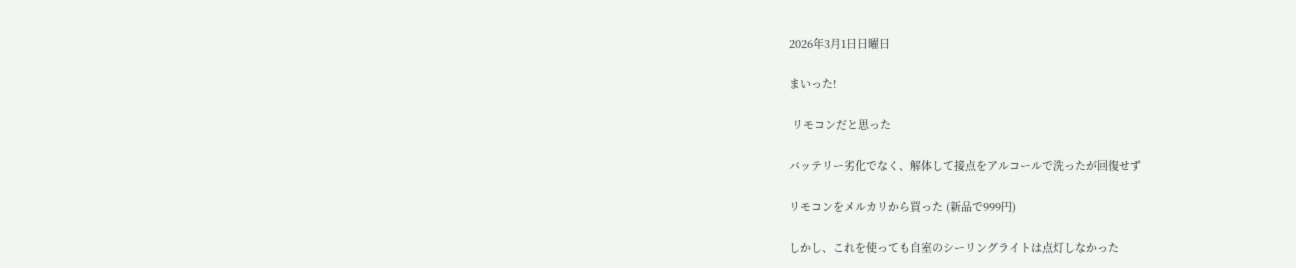2026年3月1日日曜日

まいった!

 リモコンだと思った

バッテリー劣化でなく、解体して接点をアルコールで洗ったが回復せず

リモコンをメルカリから買った (新品で999円)

しかし、これを使っても自室のシーリングライトは点灯しなかった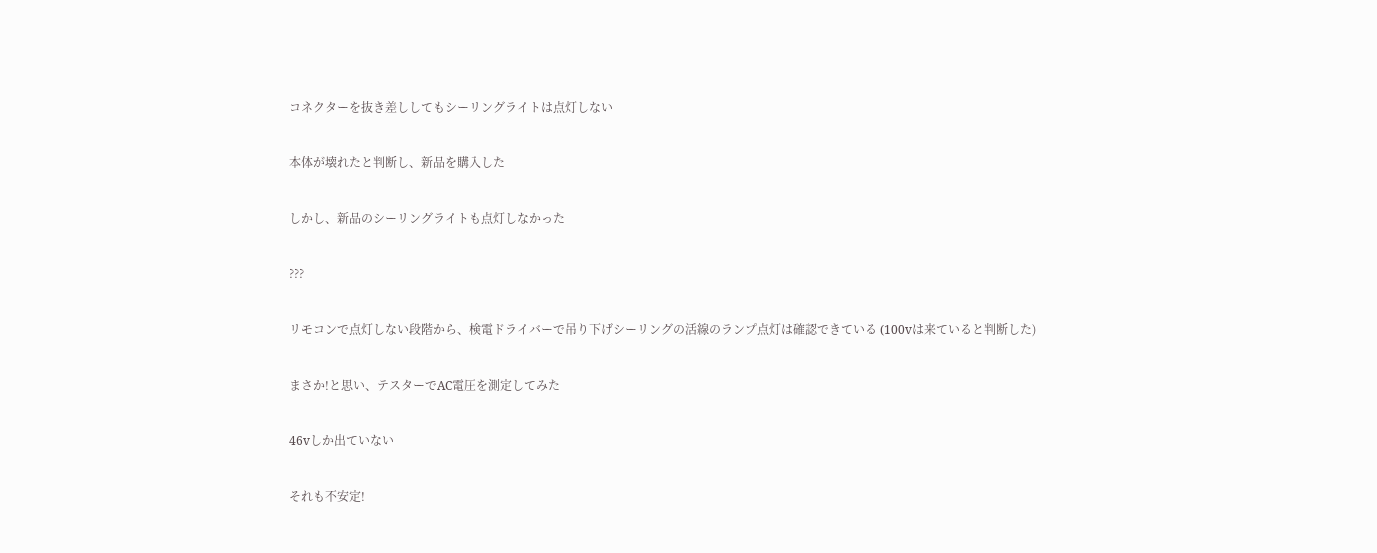コネクターを抜き差ししてもシーリングライトは点灯しない

本体が壊れたと判断し、新品を購入した

しかし、新品のシーリングライトも点灯しなかった

???

リモコンで点灯しない段階から、検電ドライバーで吊り下げシーリングの活線のランプ点灯は確認できている (100vは来ていると判断した)

まさか!と思い、テスターでAC電圧を測定してみた

46vしか出ていない

それも不安定!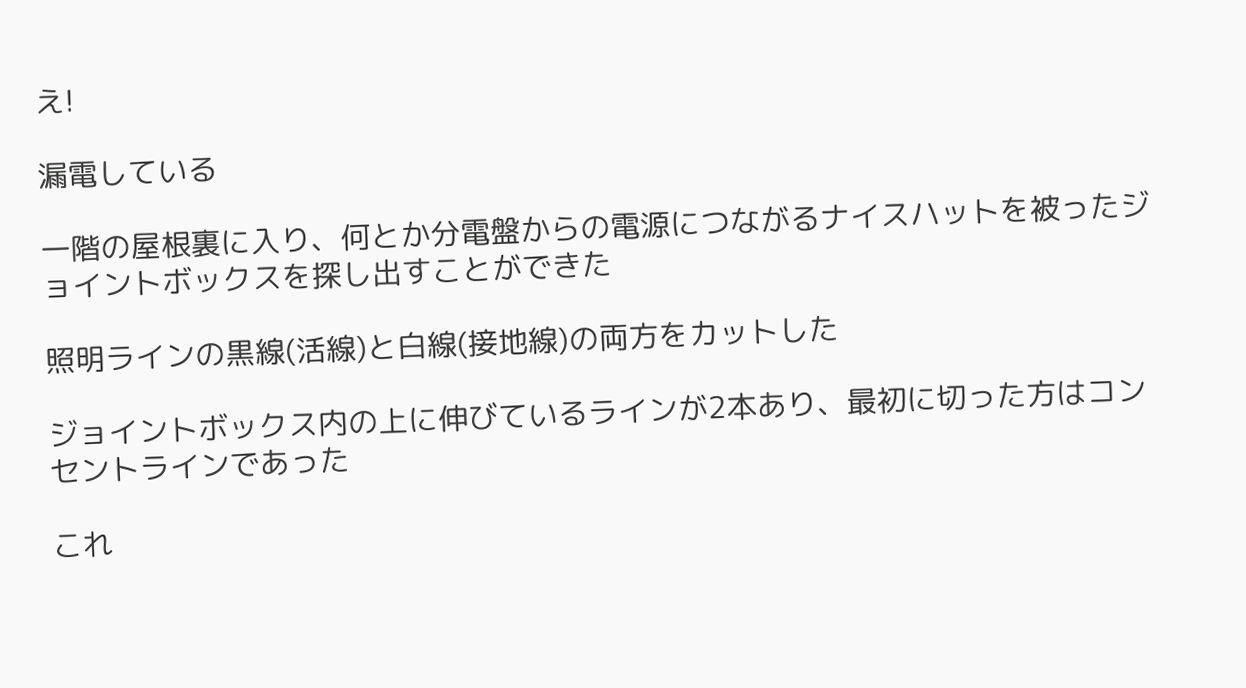え!

漏電している

一階の屋根裏に入り、何とか分電盤からの電源につながるナイスハットを被ったジョイントボックスを探し出すことができた

照明ラインの黒線(活線)と白線(接地線)の両方をカットした

ジョイントボックス内の上に伸びているラインが2本あり、最初に切った方はコンセントラインであった

これ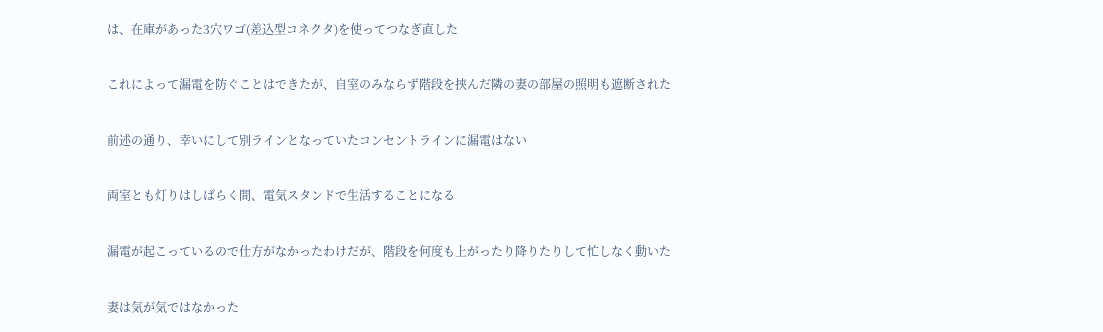は、在庫があった3穴ワゴ(差込型コネクタ)を使ってつなぎ直した

これによって漏電を防ぐことはできたが、自室のみならず階段を挟んだ隣の妻の部屋の照明も遮断された

前述の通り、幸いにして別ラインとなっていたコンセントラインに漏電はない

両室とも灯りはしばらく間、電気スタンドで生活することになる

漏電が起こっているので仕方がなかったわけだが、階段を何度も上がったり降りたりして忙しなく動いた

妻は気が気ではなかった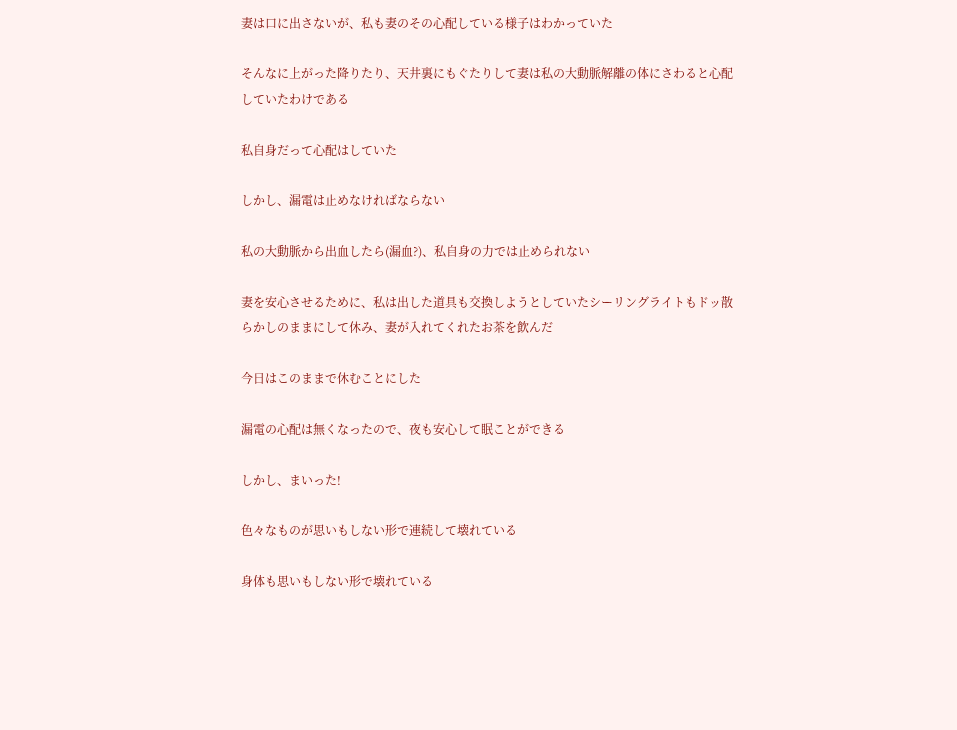妻は口に出さないが、私も妻のその心配している様子はわかっていた

そんなに上がった降りたり、天井裏にもぐたりして妻は私の大動脈解離の体にさわると心配していたわけである

私自身だって心配はしていた

しかし、漏電は止めなければならない

私の大動脈から出血したら(漏血?)、私自身の力では止められない

妻を安心させるために、私は出した道具も交換しようとしていたシーリングライトもドッ散らかしのままにして休み、妻が入れてくれたお茶を飲んだ

今日はこのままで休むことにした

漏電の心配は無くなったので、夜も安心して眠ことができる

しかし、まいった!

色々なものが思いもしない形で連続して壊れている

身体も思いもしない形で壊れている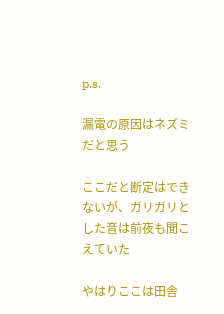p.s.

漏電の原因はネズミだと思う

ここだと断定はできないが、ガリガリとした音は前夜も聞こえていた

やはりここは田舎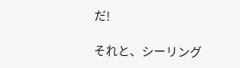だ!

それと、シーリング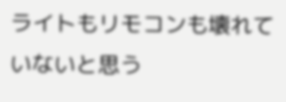ライトもリモコンも壊れていないと思う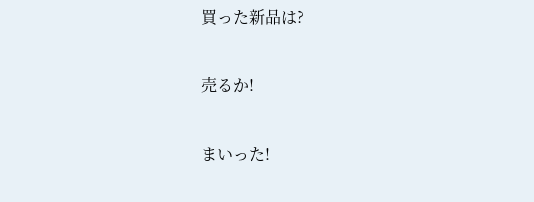買った新品は?

売るか!

まいった!